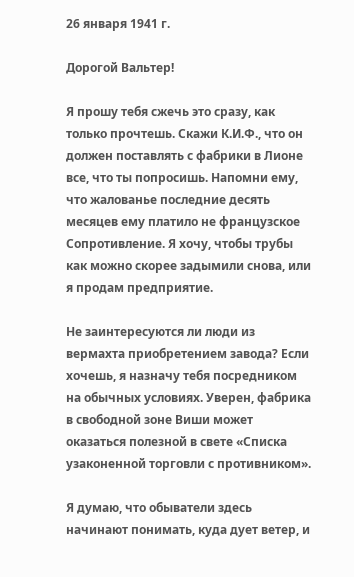26 января 1941 г.

Дорогой Вальтер!

Я прошу тебя сжечь это сразу, как только прочтешь. Скажи К.И.Ф., что он должен поставлять с фабрики в Лионе все, что ты попросишь. Напомни ему, что жалованье последние десять месяцев ему платило не французское Сопротивление. Я хочу, чтобы трубы как можно скорее задымили снова, или я продам предприятие.

Не заинтересуются ли люди из вермахта приобретением завода? Если хочешь, я назначу тебя посредником на обычных условиях. Уверен, фабрика в свободной зоне Виши может оказаться полезной в свете «Списка узаконенной торговли с противником».

Я думаю, что обыватели здесь начинают понимать, куда дует ветер, и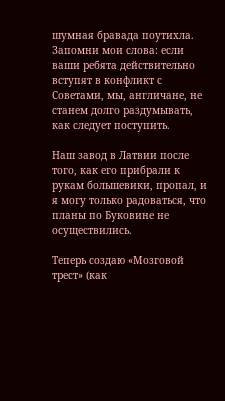шумная бравада поутихла. Запомни мои слова: если ваши ребята действительно вступят в конфликт с Советами, мы, англичане, не станем долго раздумывать, как следует поступить.

Наш завод в Латвии после того, как его прибрали к рукам большевики, пропал, и я могу только радоваться, что планы по Буковине не осуществились.

Теперь создаю «Мозговой трест» (как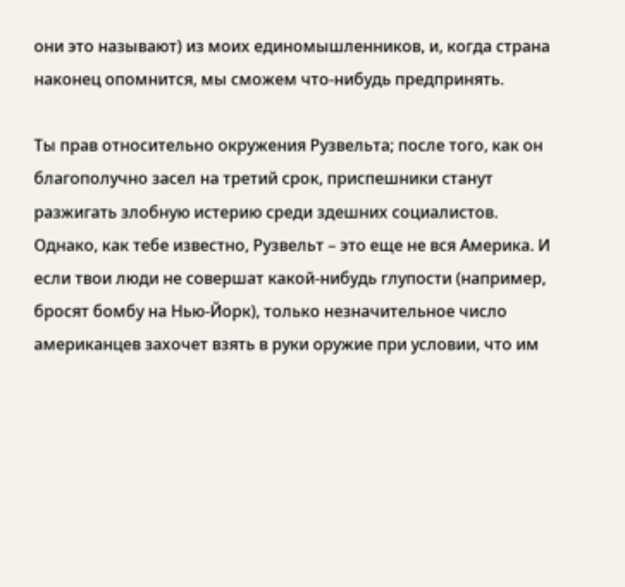они это называют) из моих единомышленников, и, когда страна наконец опомнится, мы сможем что-нибудь предпринять.

Ты прав относительно окружения Рузвельта; после того, как он благополучно засел на третий срок, приспешники станут разжигать злобную истерию среди здешних социалистов. Однако, как тебе известно, Рузвельт – это еще не вся Америка. И если твои люди не совершат какой-нибудь глупости (например, бросят бомбу на Нью-Йорк), только незначительное число американцев захочет взять в руки оружие при условии, что им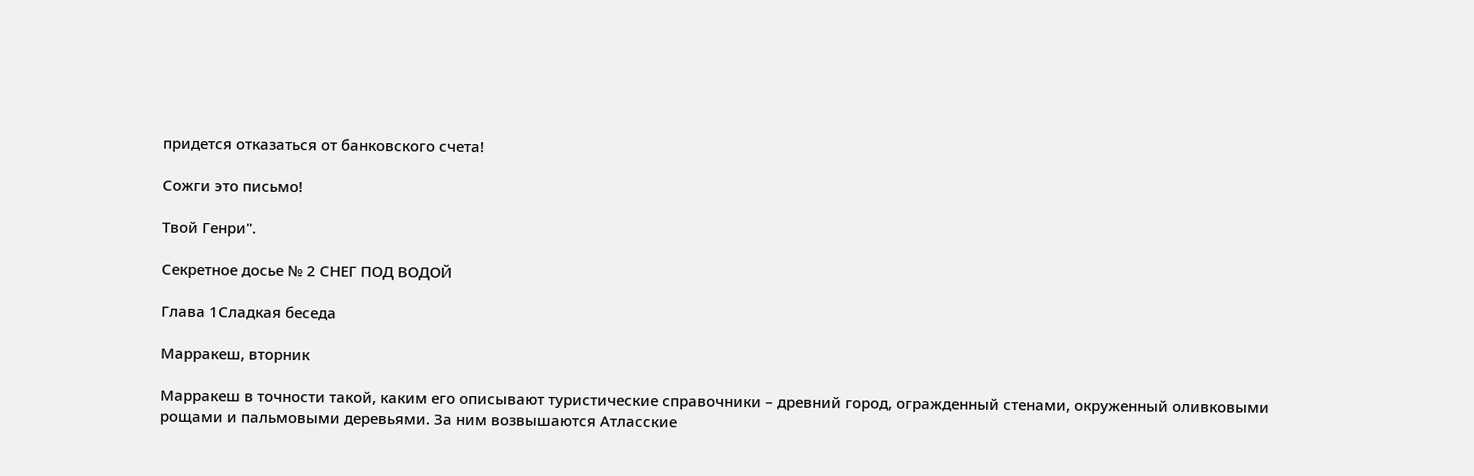придется отказаться от банковского счета!

Сожги это письмо!

Твой Генри".

Секретное досье № 2 СНЕГ ПОД ВОДОЙ

Глава 1Сладкая беседа

Марракеш, вторник

Марракеш в точности такой, каким его описывают туристические справочники – древний город, огражденный стенами, окруженный оливковыми рощами и пальмовыми деревьями. За ним возвышаются Атласские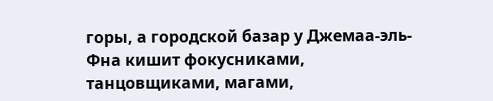горы, а городской базар у Джемаа-эль-Фна кишит фокусниками, танцовщиками, магами,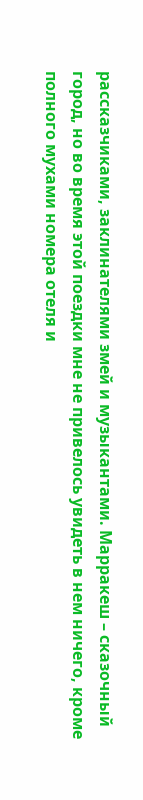рассказчиками, заклинателями змей и музыкантами. Марракеш – сказочный город, но во время этой поездки мне не привелось увидеть в нем ничего, кроме полного мухами номера отеля и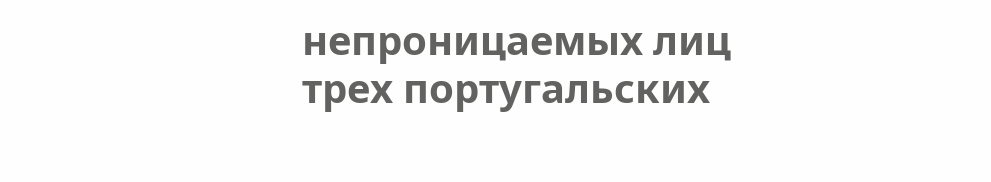непроницаемых лиц трех португальских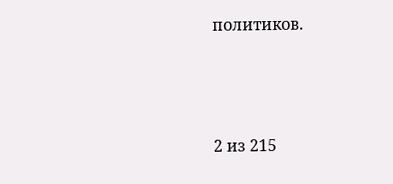политиков.



2 из 215